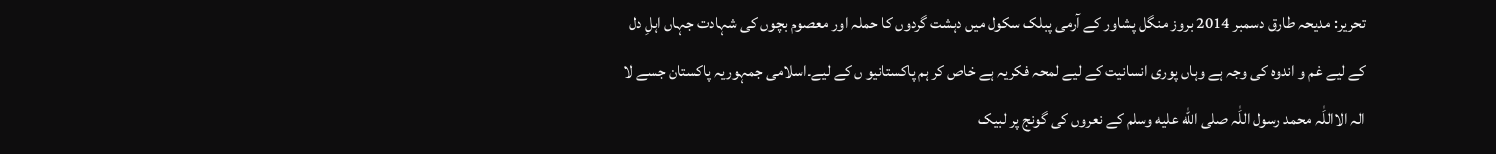تحریر: مدیحہ طارق دسمبر 2014 بروز منگل پشاور کے آرمی پبلک سکول میں دہشت گردوں کا حملہ اور معصوم بچوں کی شہادت جہاں اہلِ دل کے لیے غم و اندوہ کی وجہ ہے وہاں پوری انسانیت کے لیے لمحہ فکریہ ہے خاص کر ہم پاکستانیو ں کے لیے۔اسلامی جمہوریہ پاکستان جسے لا الہ الااللَٰہ محمد رسول اللَٰہ صلى الله عليه وسلم کے نعروں کی گونج پر لبیک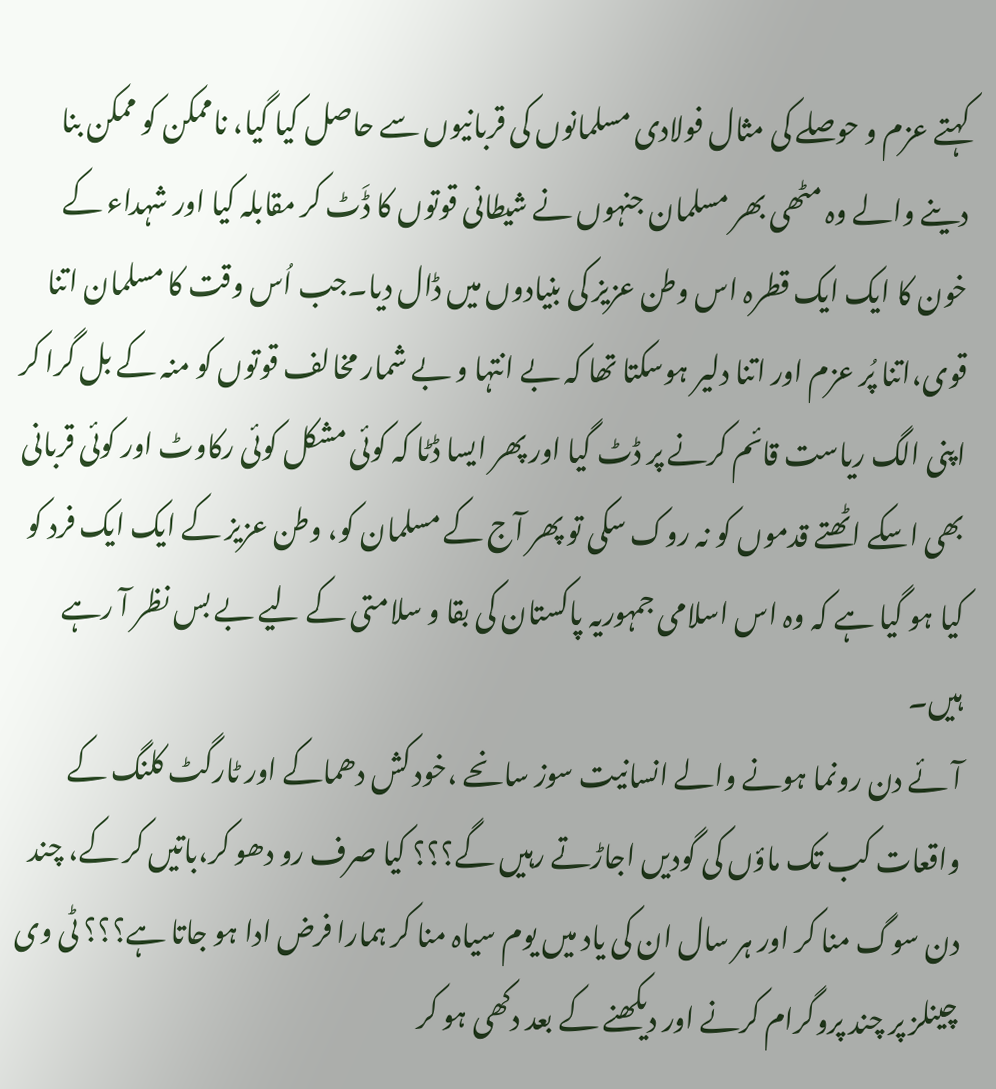کہتے عزم و حوصلے کی مثال فولادی مسلمانوں کی قربانیوں سے حاصل کیا گیا، ناممکن کو ممکن بنا دینے والے وہ مٹھی بھر مسلمان جنہوں نے شیطانی قوتوں کا ڈَٹ کر مقابلہ کیا اور شہداء کے خون کا ایک ایک قطرہ اس وطن عزیز کی بنیادوں میں ڈال دیا۔جب اُس وقت کا مسلمان اتنا قوی،اتنا پُر عزم اور اتنا دلیر ہوسکتا تھا کہ بے انتہا و بے شمار مخالف قوتوں کو منہ کے بل گرا کر اپنی الگ ریاست قائم کرنے پر ڈٹ گیا اور پھر ایسا ڈٹا کہ کوئی مشکل کوئی رکاوٹ اور کوئی قربانی بھی اسکے اٹھتے قدموں کو نہ روک سکی تو پھر آج کے مسلمان کو، وطن عزیز کے ایک ایک فرد کو کیا ہو گیا ہے کہ وہ اس اسلامی جمہوریہ پاکستان کی بقا و سلامتی کے لیے بے بس نظر آ رہے ہیں۔
آئے دن رونما ہونے والے انسانیت سوز سانحے ،خود کش دھماکے اور ٹارگٹ کلنگ کے واقعات کب تک ماؤں کی گودیں اجاڑتے رہیں گے؟؟؟ کیا صرف رو دھو کر،باتیں کر کے، چند دن سوگ منا کر اور ہر سال ان کی یاد میں یوم سیاہ منا کر ہمارا فرض ادا ہو جاتا ہے؟؟؟ ٹی وی چینلز پر چند پروگرام کرنے اور دیکھنے کے بعد دکھی ہو کر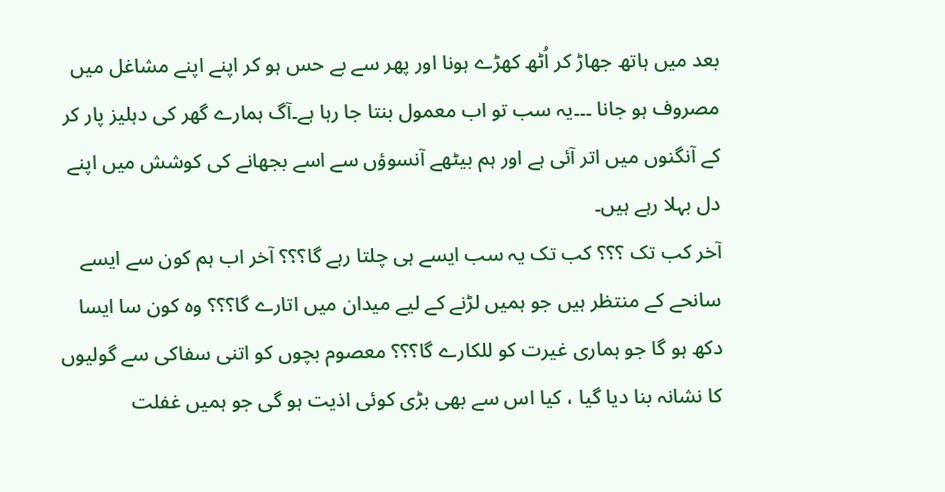بعد میں ہاتھ جھاڑ کر اُٹھ کھڑے ہونا اور پھر سے بے حس ہو کر اپنے اپنے مشاغل میں مصروف ہو جانا ۔۔۔یہ سب تو اب معمول بنتا جا رہا ہے۔آگ ہمارے گھر کی دہلیز پار کر کے آنگنوں میں اتر آئی ہے اور ہم بیٹھے آنسوؤں سے اسے بجھانے کی کوشش میں اپنے دل بہلا رہے ہیں۔
آخر کب تک ؟؟؟ کب تک یہ سب ایسے ہی چلتا رہے گا؟؟؟ آخر اب ہم کون سے ایسے سانحے کے منتظر ہیں جو ہمیں لڑنے کے لیے میدان میں اتارے گا؟؟؟ وہ کون سا ایسا دکھ ہو گا جو ہماری غیرت کو للکارے گا؟؟؟ معصوم بچوں کو اتنی سفاکی سے گولیوں کا نشانہ بنا دیا گیا ، کیا اس سے بھی بڑی کوئی اذیت ہو گی جو ہمیں غفلت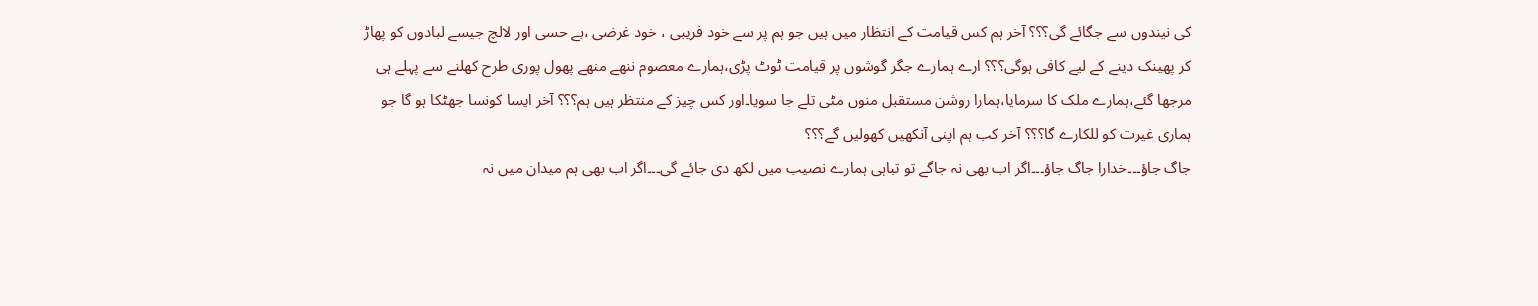کی نیندوں سے جگائے گی؟؟؟ آخر ہم کس قیامت کے انتظار میں ہیں جو ہم پر سے خود فریبی ، خود غرضی ،بے حسی اور لالچ جیسے لبادوں کو پھاڑ کر پھینک دینے کے لیے کافی ہوگی؟؟؟ ارے ہمارے جگر گوشوں پر قیامت ٹوٹ پڑی،ہمارے معصوم ننھے منھے پھول پوری طرح کھلنے سے پہلے ہی مرجھا گئے،ہمارے ملک کا سرمایا،ہمارا روشن مستقبل منوں مٹی تلے جا سویا۔اور کس چیز کے منتظر ہیں ہم؟؟؟ آخر ایسا کونسا جھٹکا ہو گا جو ہماری غیرت کو للکارے گا؟؟؟ آخر کب ہم اپنی آنکھیں کھولیں گے؟؟؟
جاگ جاؤ۔۔۔خدارا جاگ جاؤ۔۔۔اگر اب بھی نہ جاگے تو تباہی ہمارے نصیب میں لکھ دی جائے گی۔۔۔اگر اب بھی ہم میدان میں نہ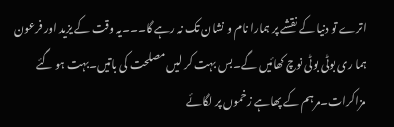اترے تو دنیا کے نقشے پر ہمارا نام و نشان تک نہ رہے گا۔۔۔یہ وقت کے یزید اور فرعون ہما ری بوٹی بوٹی نوچ کھائیں گے۔بس بہت کر لیں مصلحت کی باتیں۔بہت ہو گئے مزاکرات۔مرہم کے پھاہے زخموں پر لگائے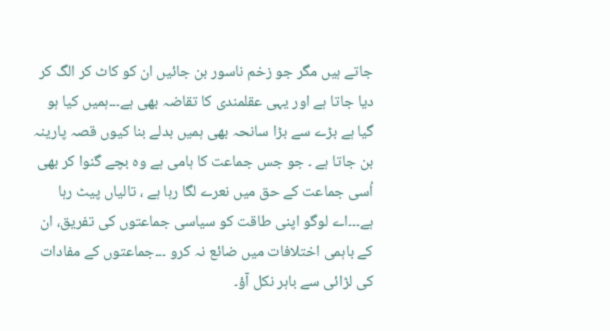جاتے ہیں مگر جو زخم ناسور بن جائیں ان کو کاٹ کر الگ کر دیا جاتا ہے اور یہی عقلمندی کا تقاضہ بھی ہے۔۔۔ہمیں کیا ہو گیا ہے بڑے سے بڑا سانحہ بھی ہمیں بدلے بنا کیوں قصہ پارینہ بن جاتا ہے ۔ جو جس جماعت کا ہامی ہے وہ بچے گنوا کر بھی اُسی جماعت کے حق میں نعرے لگا رہا ہے ، تالیاں پیٹ رہا ہے۔۔۔اے لوگو اپنی طاقت کو سیاسی جماعتوں کی تفریق، ان کے باہمی اختلافات میں ضائع نہ کرو ۔۔۔جماعتوں کے مفادات کی لڑائی سے باہر نکل آؤ۔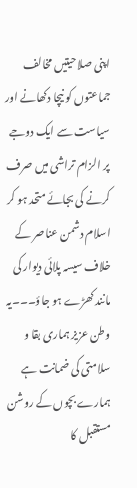اپنی صلاحیتیں مخالف جماعتوں کو نیچا دکھانے اور سیاست سے ایک دوجے پر الزام تراشی میں صرف کرنے کی بجائے متحد ہو کر اسلام دشمن عناصر کے خلاف سیسہ پلائی دیوار کی مانند کھڑے ہو جاؤ۔۔۔یہ وطن عزیز ہماری بقا و سلامتی کی ضمانت ہے ہمارے بچوں کے روشن مستقبل کا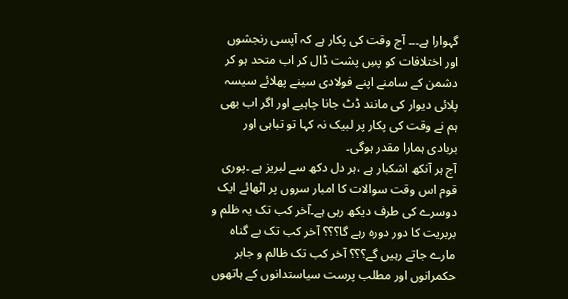گہوارا ہے۔۔۔ آج وقت کی پکار ہے کہ آپسی رنجشوں اور اختلافات کو پسِ پشت ڈال کر اب متحد ہو کر دشمن کے سامنے اپنے فولادی سینے پھلائے سیسہ پلائی دیوار کی مانند ڈٹ جانا چاہیے اور اگر اب بھی ہم نے وقت کی پکار پر لبیک نہ کہا تو تباہی اور بربادی ہمارا مقدر ہوگی۔
آج ہر آنکھ اشکبار ہے ،ہر دل دکھ سے لبریز ہے ۔پوری قوم اس وقت سوالات کا امبار سروں پر اٹھائے ایک دوسرے کی طرف دیکھ رہی ہے۔آخر کب تک یہ ظلم و بربریت کا دور دورہ رہے گا؟؟؟ آخر کب تک بے گناہ مارے جاتے رہیں گے؟؟؟ آخر کب تک ظالم و جابر حکمرانوں اور مطلب پرست سیاستدانوں کے ہاتھوں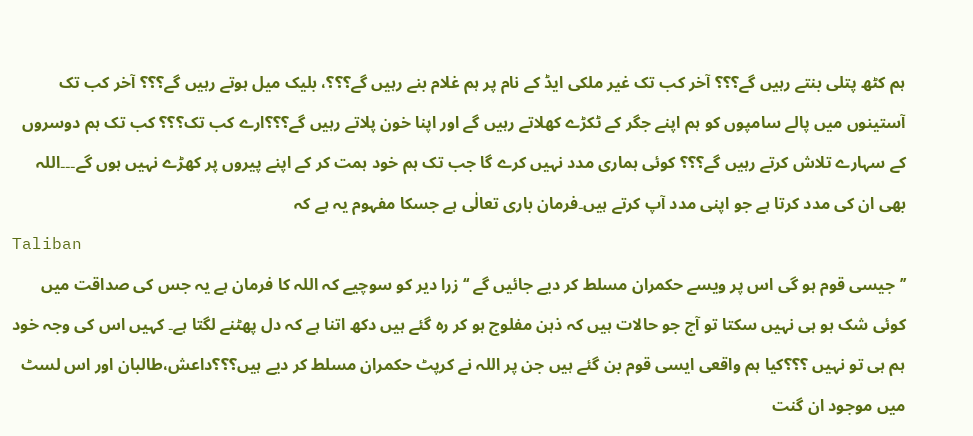ہم کٹھ پتلی بنتے رہیں گے؟؟؟ آخر کب تک غیر ملکی ایڈ کے نام پر ہم غلام بنے رہیں گے؟؟؟، بلیک میل ہوتے رہیں گے؟؟؟ آخر کب تک آستینوں میں پالے سامپوں کو ہم اپنے جگر کے ٹکڑے کھلاتے رہیں گے اور اپنا خون پلاتے رہیں گے؟؟؟ارے کب تک؟؟؟ کب تک ہم دوسروں کے سہارے تلاش کرتے رہیں گے؟؟؟ کوئی ہماری مدد نہیں کرے گا جب تک ہم خود ہمت کر کے اپنے پیروں پر کھڑے نہیں ہوں گے۔۔۔اللہ بھی ان کی مدد کرتا ہے جو اپنی مدد آپ کرتے ہیں۔فرمان باری تعالٰی ہے جسکا مفہوم یہ ہے کہ
Taliban
’’جیسی قوم ہو گی اس پر ویسے حکمران مسلط کر دیے جائیں گے ‘‘ زرا دیر کو سوچیے کہ اللہ کا فرمان ہے یہ جس کی صداقت میں کوئی شک ہو ہی نہیں سکتا تو آج جو حالات ہیں کہ ذہن مفلوج ہو کر رہ گئے ہیں دکھ اتنا ہے کہ دل پھٹنے لگتا ہے۔ کہیں اس کی وجہ خود ہم ہی تو نہیں ؟؟؟کیا ہم واقعی ایسی قوم بن گئے ہیں جن پر اللہ نے کرپٹ حکمران مسلط کر دیے ہیں؟؟؟داعش،طالبان اور اس لسٹ میں موجود ان گنت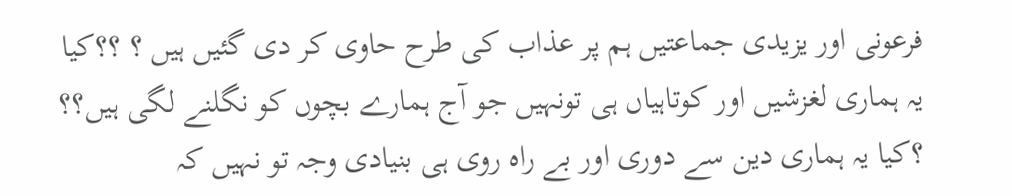فرعونی اور یزیدی جماعتیں ہم پر عذاب کی طرح حاوی کر دی گئیں ہیں ؟ ؟؟کیا یہ ہماری لغزشیں اور کوتاہیاں ہی تونہیں جو آج ہمارے بچوں کو نگلنے لگی ہیں؟؟ ؟کیا یہ ہماری دین سے دوری اور بے راہ روی ہی بنیادی وجہ تو نہیں کہ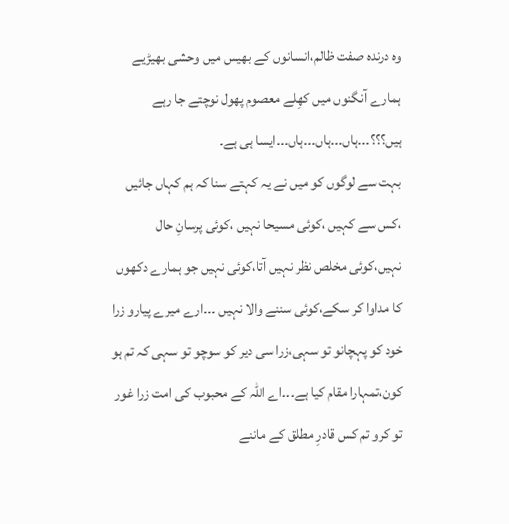وہ درندہ صفت ظالم،انسانوں کے بھیس میں وحشی بھیڑیے ہمارے آنگنوں میں کھِلے معصوم پھول نوچتے جا رہے ہیں؟؟؟۔۔۔ہاں۔۔۔ہاں۔۔۔ہاں۔۔۔ایسا ہی ہے۔
بہت سے لوگوں کو میں نے یہ کہتے سنا کہ ہم کہاں جائیں ،کس سے کہیں ،کوئی مسیحا نہیں ،کوئی پرسانِ حال نہیں،کوئی مخلص نظر نہیں آتا،کوئی نہیں جو ہمارے دکھوں کا مداوا کر سکے،کوئی سننے والا نہیں ۔۔۔ارے میرے پیارو زرا خود کو پہچانو تو سہی،زرا سی دیر کو سوچو تو سہی کہ تم ہو کون،تمہارا مقام کیا ہے۔۔۔اے اللہ کے محبوب کی امت زرا غور تو کرو تم کس قادرِ مطلق کے ماننے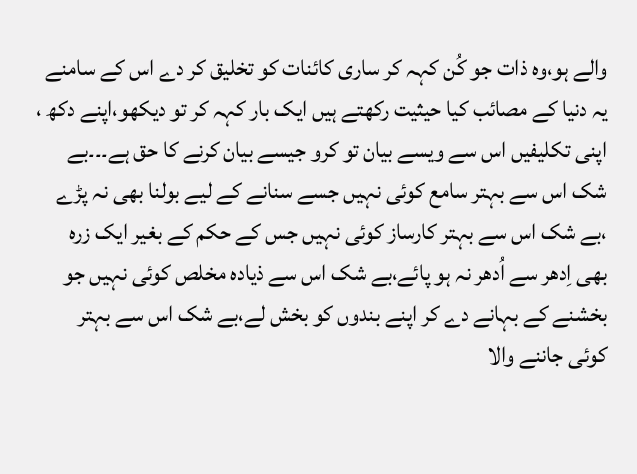والے ہو،وہ ذات جو کُن کہہ کر ساری کائنات کو تخلیق کر دے اس کے سامنے یہ دنیا کے مصائب کیا حیثیت رکھتے ہیں ایک بار کہہ کر تو دیکھو،اپنے دکھ ، اپنی تکلیفیں اس سے ویسے بیان تو کرو جیسے بیان کرنے کا حق ہے۔۔۔بے شک اس سے بہتر سامع کوئی نہیں جسے سنانے کے لیے بولنا بھی نہ پڑے ،بے شک اس سے بہتر کارساز کوئی نہیں جس کے حکم کے بغیر ایک زرہ بھی اِدھر سے اُدھر نہ ہو پائے،بے شک اس سے ذیادہ مخلص کوئی نہیں جو بخشنے کے بہانے دے کر اپنے بندوں کو بخش لے،بے شک اس سے بہتر کوئی جاننے والا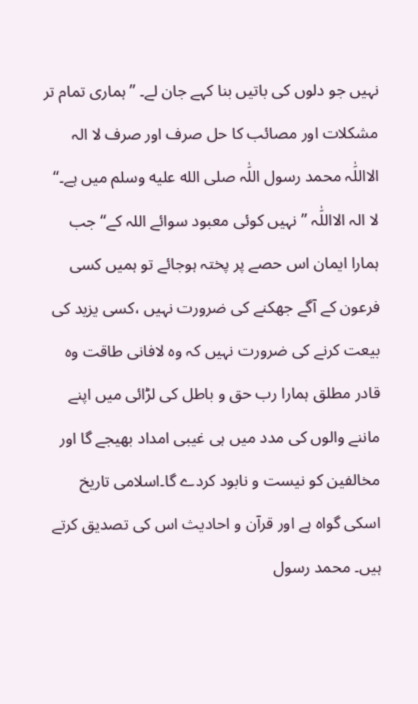نہیں جو دلوں کی باتیں بنا کہے جان لے۔ ’’ہماری تمام تر مشکلات اور مصائب کا حل صرف اور صرف لا الہ الااللَٰہ محمد رسول اللَٰہ صلى الله عليه وسلم میں ہے۔‘‘
لا الہ الااللَٰہ ’’نہیں کوئی معبود سوائے اللہ کے‘‘ جب ہمارا ایمان اس حصے پر پختہ ہوجائے تو ہمیں کسی فرعون کے آگے جھکنے کی ضرورت نہیں ،کسی یزید کی بیعت کرنے کی ضرورت نہیں کہ وہ لافانی طاقت وہ قادر مطلق ہمارا رب حق و باطل کی لڑائی میں اپنے ماننے والوں کی مدد میں ہی غیبی امداد بھیجے گا اور مخالفین کو نیست و نابود کردے گا۔اسلامی تاریخ اسکی گواہ ہے اور قرآن و احادیث اس کی تصدیق کرتے ہیں۔ محمد رسول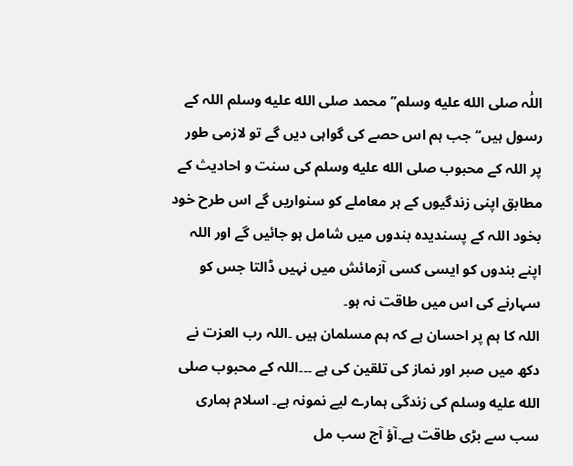اللَٰہ صلى الله عليه وسلم’’محمد صلى الله عليه وسلم اللہ کے رسول ہیں‘‘ جب ہم اس حصے کی گواہی دیں گے تو لازمی طور پر اللہ کے محبوب صلى الله عليه وسلم کی سنت و احادیث کے مطابق اپنی زندگیوں کے ہر معاملے کو سنواریں گے اس طرح خود بخود اللہ کے پسندیدہ بندوں میں شامل ہو جائیں گے اور اللہ اپنے بندوں کو ایسی کسی آزمائش میں نہیں ڈالتا جس کو سہارنے کی اس میں طاقت نہ ہو۔
اللہ کا ہم پر احسان ہے کہ ہم مسلمان ہیں ۔اللہ رب العزت نے دکھ میں صبر اور نماز کی تلقین کی ہے ۔۔۔اللہ کے محبوب صلى الله عليه وسلم کی زندگی ہمارے لیے نمونہ ہے۔ اسلام ہماری سب سے بڑی طاقت ہے۔آؤ آج سب مل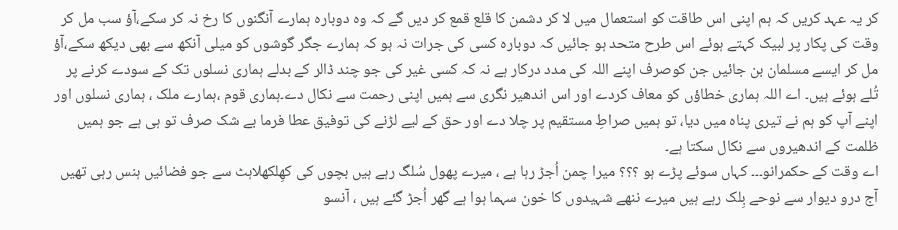کر یہ عہد کریں کہ ہم اپنی اس طاقت کو استعمال میں لا کر دشمن کا قلع قمع کر دیں گے کہ وہ دوبارہ ہمارے آنگنوں کا رخ نہ کر سکے،آؤ سب مل کر وقت کی پکار پر لبیک کہتے ہوئے اس طرح متحد ہو جائیں کہ دوبارہ کسی کی جرات نہ ہو کہ ہمارے جگر گوشوں کو میلی آنکھ سے بھی دیکھ سکے،آؤ مل کر ایسے مسلمان بن جائیں جن کوصرف اپنے اللہ کی مدد درکار ہے نہ کہ کسی غیر کی جو چند ڈالر کے بدلے ہماری نسلوں تک کے سودے کرنے پر تُلے ہوئے ہیں۔ اے اللہ ہماری خطاؤں کو معاف کردے اور اس اندھیر نگری سے ہمیں اپنی رحمت سے نکال دے۔ہماری قوم ،ہمارے ملک ، ہماری نسلوں اور اپنے آپ کو ہم نے تیری پناہ میں دیا، تو ہمیں صراطِ مستقیم پر چلا دے اور حق کے لیے لڑنے کی توفیق عطا فرما بے شک صرف تو ہی ہے جو ہمیں ظلمت کے اندھیروں سے نکال سکتا ہے۔
اے وقت کے حکمرانو۔۔۔ کہاں سوئے پڑے ہو ؟؟؟ میرا چمن اُجڑ رہا ہے ، میرے پھول سُلگ رہے ہیں بچوں کی کھِلکھلاہٹ سے جو فضائیں ہنس رہی تھیں آج درو دیوار سے نوحے بِلک رہے ہیں میرے ننھے شہیدوں کا خون سہما ہوا ہے گھر اُجڑ گئے ہیں ، آنسو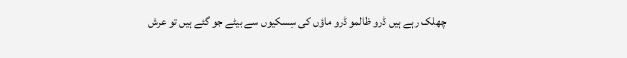چھلک رہے ہیں ڈرو ظالمو ڈرو ماؤں کی سِسکیوں سے بیٹے جو گئے ہیں تو عرش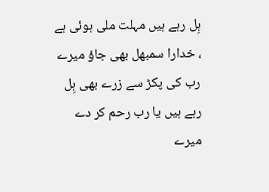ہِل رہے ہیں مہلت ملی ہوئی ہے ، خدارا سمبھل بھی جاؤ میرے رب کی پکڑ سے زرے بھی ہِل رہے ہیں یا رب رحم کر دے میرے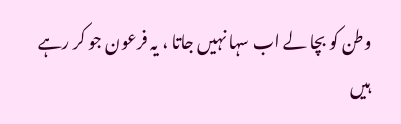وطن کو بچا لے اب سہا نہیں جاتا ، یہ فرعون جو کر رہے ہیں